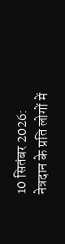10 सितंबर 2026: नेत्रदान के प्रति लोगों में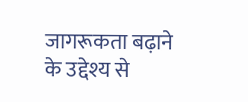जागरूकता बढ़ाने के उद्देश्य से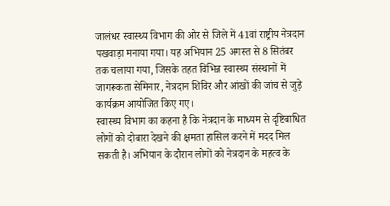जालंधर स्वास्थ्य विभाग की ओर से जिले में 41वां राष्ट्रीय नेत्रदान पखवाड़ा मनाया गया। यह अभियान 25 अगस्त से 8 सितंबर तक चलाया गया, जिसके तहत विभिन्न स्वास्थ्य संस्थानों में जागरूकता सेमिनार, नेत्रदान शिविर और आंखों की जांच से जुड़े कार्यक्रम आयोजित किए गए।
स्वास्थ्य विभाग का कहना है कि नेत्रदान के माध्यम से दृष्टिबाधित लोगों को दोबारा देखने की क्षमता हासिल करने में मदद मिल सकती है। अभियान के दौरान लोगों को नेत्रदान के महत्व के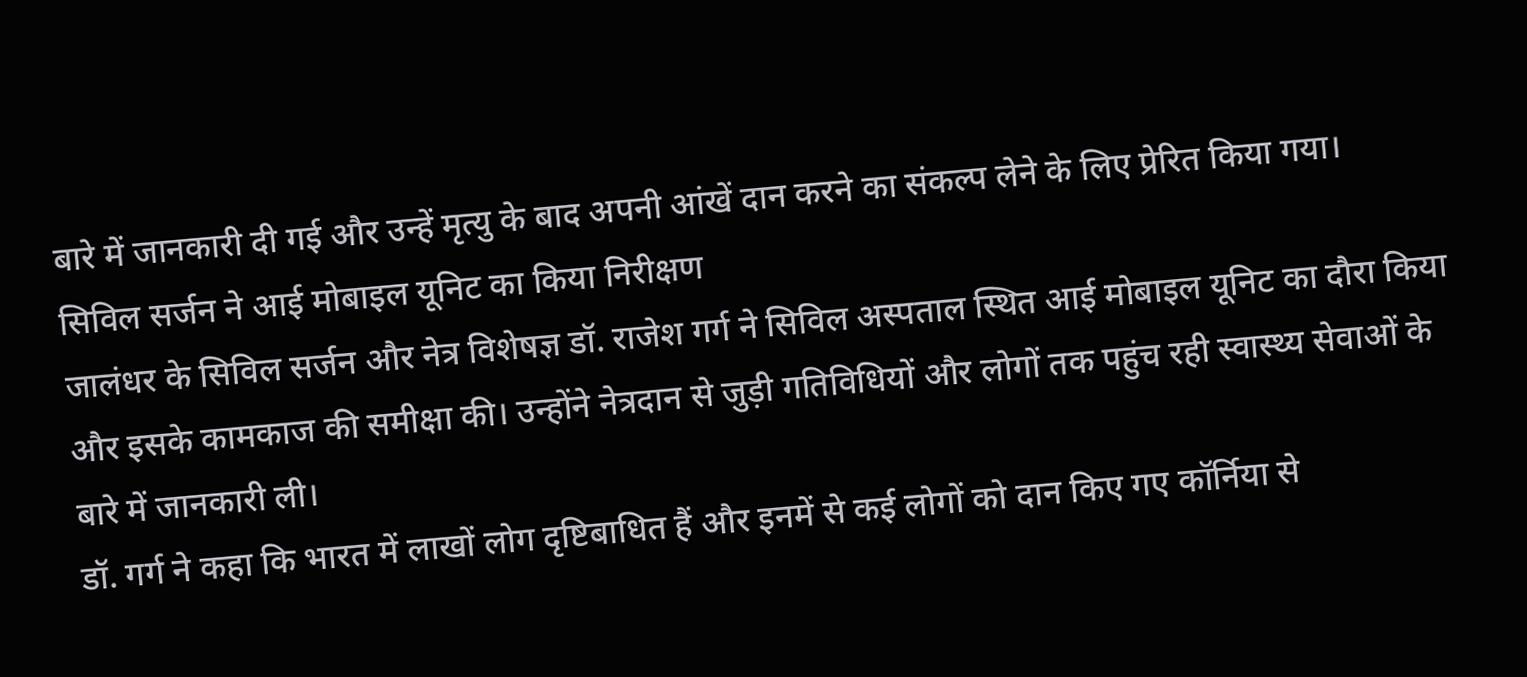बारे में जानकारी दी गई और उन्हें मृत्यु के बाद अपनी आंखें दान करने का संकल्प लेने के लिए प्रेरित किया गया।
सिविल सर्जन ने आई मोबाइल यूनिट का किया निरीक्षण
जालंधर के सिविल सर्जन और नेत्र विशेषज्ञ डॉ. राजेश गर्ग ने सिविल अस्पताल स्थित आई मोबाइल यूनिट का दौरा किया और इसके कामकाज की समीक्षा की। उन्होंने नेत्रदान से जुड़ी गतिविधियों और लोगों तक पहुंच रही स्वास्थ्य सेवाओं के बारे में जानकारी ली।
डॉ. गर्ग ने कहा कि भारत में लाखों लोग दृष्टिबाधित हैं और इनमें से कई लोगों को दान किए गए कॉर्निया से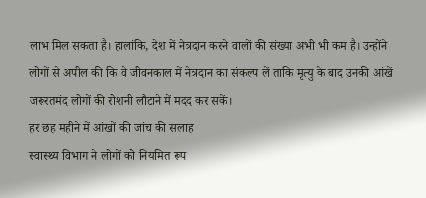लाभ मिल सकता है। हालांकि, देश में नेत्रदान करने वालों की संख्या अभी भी कम है। उन्होंने लोगों से अपील की कि वे जीवनकाल में नेत्रदान का संकल्प लें ताकि मृत्यु के बाद उनकी आंखें जरूरतमंद लोगों की रोशनी लौटाने में मदद कर सकें।
हर छह महीने में आंखों की जांच की सलाह
स्वास्थ्य विभाग ने लोगों को नियमित रूप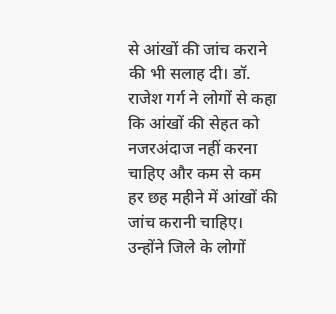से आंखों की जांच कराने की भी सलाह दी। डॉ. राजेश गर्ग ने लोगों से कहा कि आंखों की सेहत को नजरअंदाज नहीं करना चाहिए और कम से कम हर छह महीने में आंखों की जांच करानी चाहिए।
उन्होंने जिले के लोगों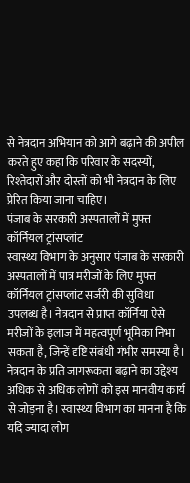से नेत्रदान अभियान को आगे बढ़ाने की अपील करते हुए कहा कि परिवार के सदस्यों, रिश्तेदारों और दोस्तों को भी नेत्रदान के लिए प्रेरित किया जाना चाहिए।
पंजाब के सरकारी अस्पतालों में मुफ्त कॉर्नियल ट्रांसप्लांट
स्वास्थ्य विभाग के अनुसार पंजाब के सरकारी अस्पतालों में पात्र मरीजों के लिए मुफ्त कॉर्नियल ट्रांसप्लांट सर्जरी की सुविधा उपलब्ध है। नेत्रदान से प्राप्त कॉर्निया ऐसे मरीजों के इलाज में महत्वपूर्ण भूमिका निभा सकता है, जिन्हें दृष्टि संबंधी गंभीर समस्या है।
नेत्रदान के प्रति जागरूकता बढ़ाने का उद्देश्य अधिक से अधिक लोगों को इस मानवीय कार्य से जोड़ना है। स्वास्थ्य विभाग का मानना है कि यदि ज्यादा लोग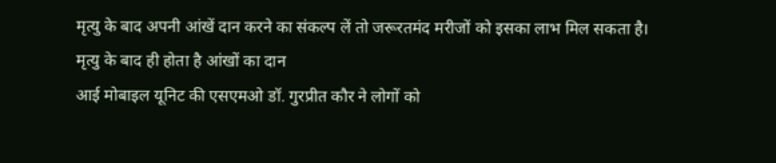मृत्यु के बाद अपनी आंखें दान करने का संकल्प लें तो जरूरतमंद मरीजों को इसका लाभ मिल सकता है।
मृत्यु के बाद ही होता है आंखों का दान
आई मोबाइल यूनिट की एसएमओ डॉ. गुरप्रीत कौर ने लोगों को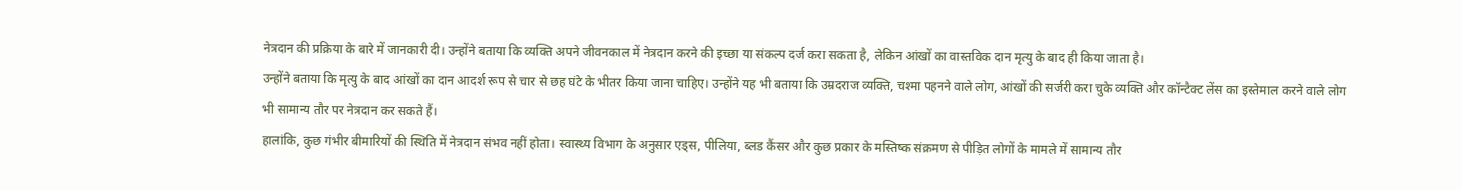नेत्रदान की प्रक्रिया के बारे में जानकारी दी। उन्होंने बताया कि व्यक्ति अपने जीवनकाल में नेत्रदान करने की इच्छा या संकल्प दर्ज करा सकता है, लेकिन आंखों का वास्तविक दान मृत्यु के बाद ही किया जाता है।
उन्होंने बताया कि मृत्यु के बाद आंखों का दान आदर्श रूप से चार से छह घंटे के भीतर किया जाना चाहिए। उन्होंने यह भी बताया कि उम्रदराज व्यक्ति, चश्मा पहनने वाले लोग, आंखों की सर्जरी करा चुके व्यक्ति और कॉन्टैक्ट लेंस का इस्तेमाल करने वाले लोग भी सामान्य तौर पर नेत्रदान कर सकते हैं।
हालांकि, कुछ गंभीर बीमारियों की स्थिति में नेत्रदान संभव नहीं होता। स्वास्थ्य विभाग के अनुसार एड्स, पीलिया, ब्लड कैंसर और कुछ प्रकार के मस्तिष्क संक्रमण से पीड़ित लोगों के मामले में सामान्य तौर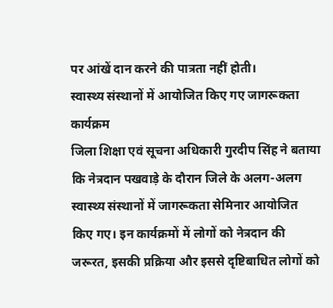पर आंखें दान करने की पात्रता नहीं होती।
स्वास्थ्य संस्थानों में आयोजित किए गए जागरूकता कार्यक्रम
जिला शिक्षा एवं सूचना अधिकारी गुरदीप सिंह ने बताया कि नेत्रदान पखवाड़े के दौरान जिले के अलग-अलग स्वास्थ्य संस्थानों में जागरूकता सेमिनार आयोजित किए गए। इन कार्यक्रमों में लोगों को नेत्रदान की जरूरत, इसकी प्रक्रिया और इससे दृष्टिबाधित लोगों को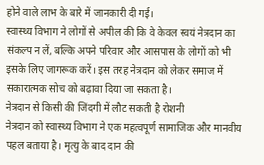होने वाले लाभ के बारे में जानकारी दी गई।
स्वास्थ्य विभाग ने लोगों से अपील की कि वे केवल स्वयं नेत्रदान का संकल्प न लें, बल्कि अपने परिवार और आसपास के लोगों को भी इसके लिए जागरूक करें। इस तरह नेत्रदान को लेकर समाज में सकारात्मक सोच को बढ़ावा दिया जा सकता है।
नेत्रदान से किसी की जिंदगी में लौट सकती है रोशनी
नेत्रदान को स्वास्थ्य विभाग ने एक महत्वपूर्ण सामाजिक और मानवीय पहल बताया है। मृत्यु के बाद दान की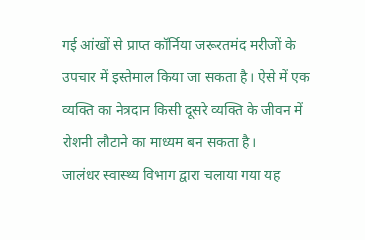गई आंखों से प्राप्त कॉर्निया जरूरतमंद मरीजों के उपचार में इस्तेमाल किया जा सकता है। ऐसे में एक व्यक्ति का नेत्रदान किसी दूसरे व्यक्ति के जीवन में रोशनी लौटाने का माध्यम बन सकता है।
जालंधर स्वास्थ्य विभाग द्वारा चलाया गया यह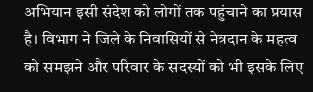अभियान इसी संदेश को लोगों तक पहुंचाने का प्रयास है। विभाग ने जिले के निवासियों से नेत्रदान के महत्व को समझने और परिवार के सदस्यों को भी इसके लिए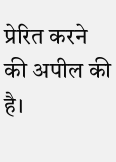प्रेरित करने की अपील की है।